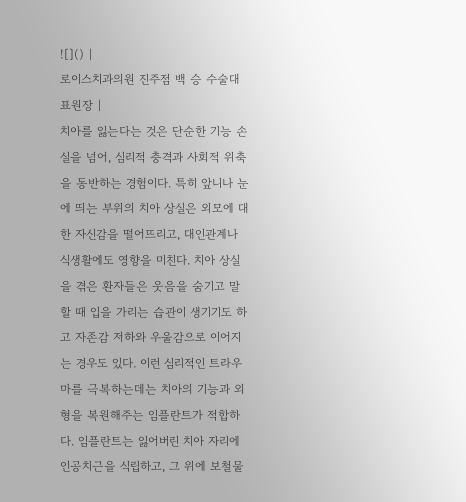![]() |
로이스치과의원 진주점 백 승 수술대표원장 |
치아를 잃는다는 것은 단순한 기능 손실을 넘어, 심리적 충격과 사회적 위축을 동반하는 경험이다. 특히 앞니나 눈에 띄는 부위의 치아 상실은 외모에 대한 자신감을 떨어뜨리고, 대인관계나 식생활에도 영향을 미친다. 치아 상실을 겪은 환자들은 웃음을 숨기고 말할 때 입을 가리는 습관이 생기기도 하고 자존감 저하와 우울감으로 이어지는 경우도 있다. 이런 심리적인 트라우마를 극복하는데는 치아의 기능과 외형을 복원해주는 임플란트가 적합하다. 임플란트는 잃어버린 치아 자리에 인공치근을 식립하고, 그 위에 보철물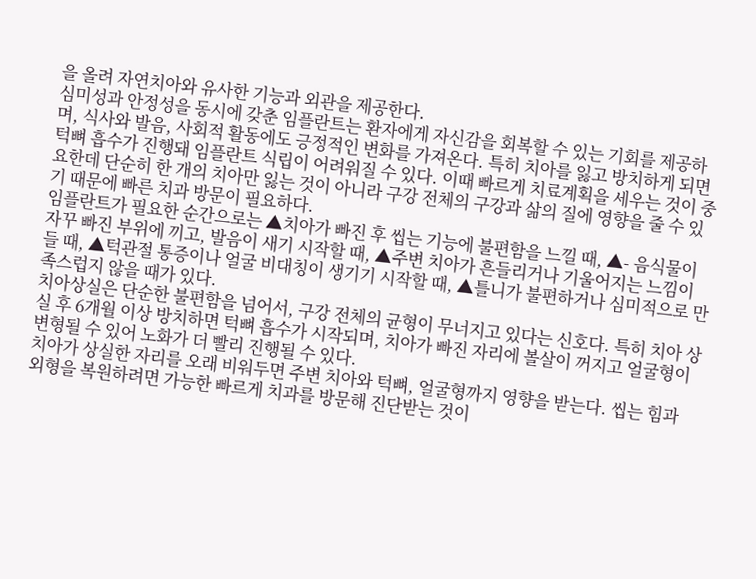을 올려 자연치아와 유사한 기능과 외관을 제공한다.
심미성과 안정성을 동시에 갖춘 임플란트는 환자에게 자신감을 회복할 수 있는 기회를 제공하며, 식사와 발음, 사회적 활동에도 긍정적인 변화를 가져온다. 특히 치아를 잃고 방치하게 되면 턱뼈 흡수가 진행돼 임플란트 식립이 어려워질 수 있다. 이때 빠르게 치료계획을 세우는 것이 중요한데 단순히 한 개의 치아만 잃는 것이 아니라 구강 전체의 구강과 삶의 질에 영향을 줄 수 있기 때문에 빠른 치과 방문이 필요하다.
임플란트가 필요한 순간으로는 ▲치아가 빠진 후 씹는 기능에 불편함을 느낄 때, ▲- 음식물이 자꾸 빠진 부위에 끼고, 발음이 새기 시작할 때, ▲주변 치아가 흔들리거나 기울어지는 느낌이 들 때, ▲턱관절 통증이나 얼굴 비대칭이 생기기 시작할 때, ▲틀니가 불편하거나 심미적으로 만족스럽지 않을 때가 있다.
치아상실은 단순한 불편함을 넘어서, 구강 전체의 균형이 무너지고 있다는 신호다. 특히 치아 상실 후 6개월 이상 방치하면 턱뼈 흡수가 시작되며, 치아가 빠진 자리에 볼살이 꺼지고 얼굴형이 변형될 수 있어 노화가 더 빨리 진행될 수 있다.
치아가 상실한 자리를 오래 비워두면 주변 치아와 턱뼈, 얼굴형까지 영향을 받는다. 씹는 힘과 외형을 복원하려면 가능한 빠르게 치과를 방문해 진단받는 것이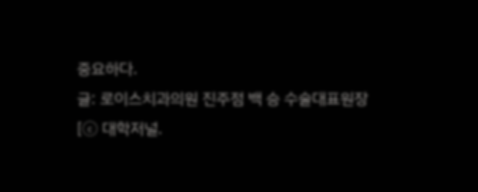중요하다.
글: 로이스치과의원 진주점 백 승 수술대표원장
[ⓒ 대학저널.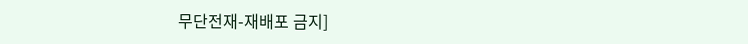무단전재-재배포 금지]